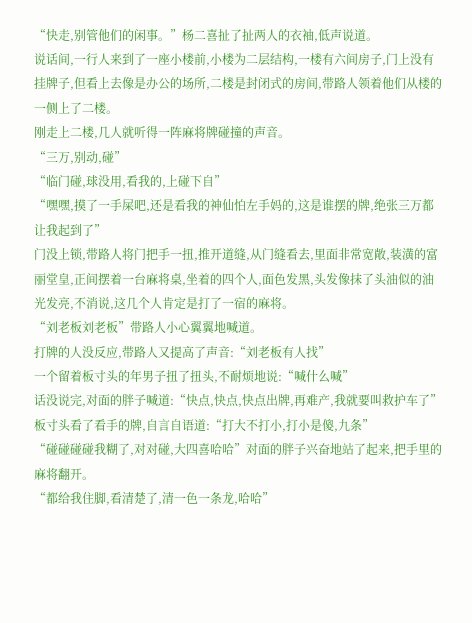“快走,别管他们的闲事。”杨二喜扯了扯两人的衣袖,低声说道。
说话间,一行人来到了一座小楼前,小楼为二层结构,一楼有六间房子,门上没有挂牌子,但看上去像是办公的场所,二楼是封闭式的房间,带路人领着他们从楼的一侧上了二楼。
刚走上二楼,几人就听得一阵麻将牌碰撞的声音。
“三万,别动,碰”
“临门碰,球没用,看我的,上碰下自”
“嘿嘿,摸了一手屎吧,还是看我的神仙怕左手妈的,这是谁摆的牌,绝张三万都让我起到了”
门没上锁,带路人将门把手一扭,推开道缝,从门缝看去,里面非常宽敞,装潢的富丽堂皇,正间摆着一台麻将桌,坐着的四个人,面色发黑,头发像抹了头油似的油光发亮,不消说,这几个人肯定是打了一宿的麻将。
“刘老板刘老板”带路人小心翼翼地喊道。
打牌的人没反应,带路人又提高了声音:“刘老板有人找”
一个留着板寸头的年男子扭了扭头,不耐烦地说:“喊什么喊”
话没说完,对面的胖子喊道:“快点,快点,快点出牌,再难产,我就要叫救护车了”
板寸头看了看手的牌,自言自语道:“打大不打小,打小是傻,九条”
“碰碰碰碰我糊了,对对碰,大四喜哈哈”对面的胖子兴奋地站了起来,把手里的麻将翻开。
“都给我住脚,看清楚了,清一色一条龙,哈哈”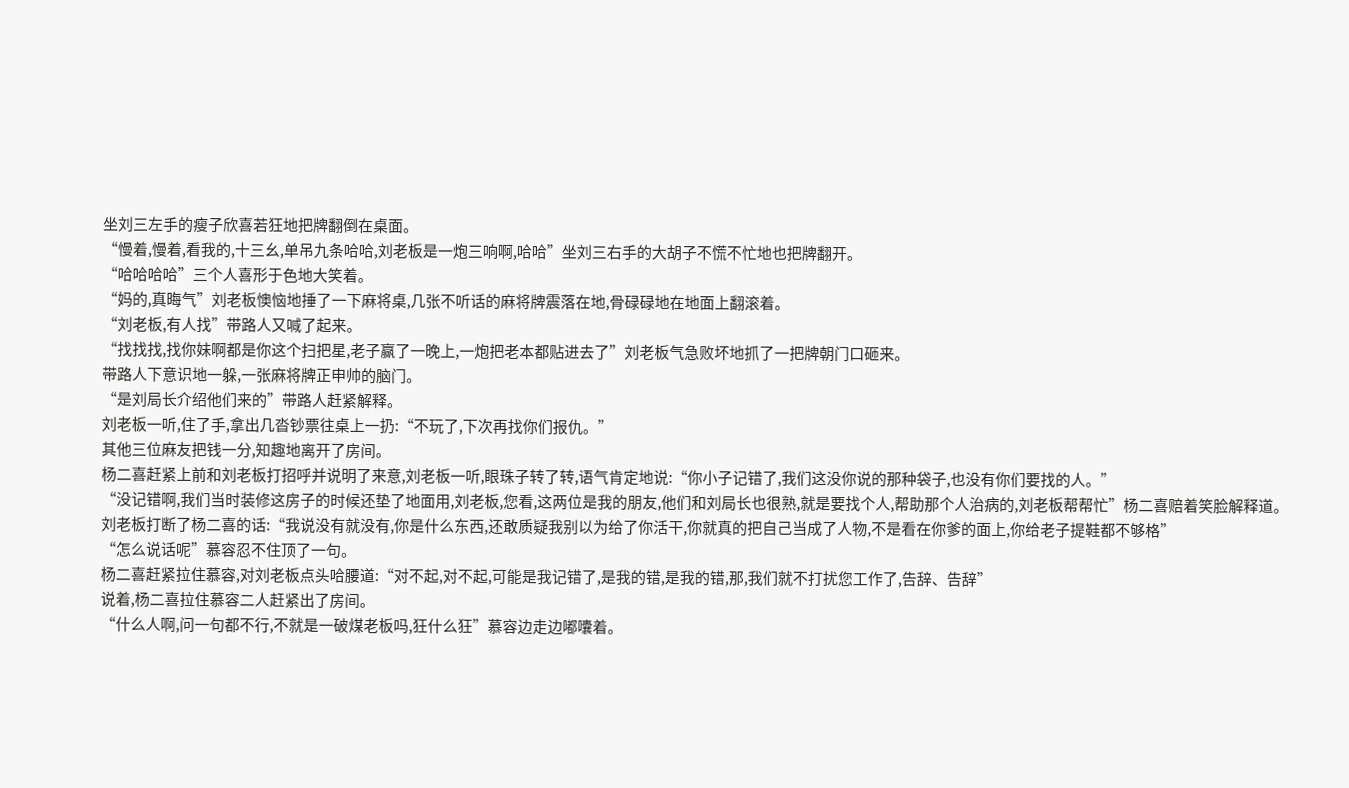坐刘三左手的瘦子欣喜若狂地把牌翻倒在桌面。
“慢着,慢着,看我的,十三幺,单吊九条哈哈,刘老板是一炮三响啊,哈哈”坐刘三右手的大胡子不慌不忙地也把牌翻开。
“哈哈哈哈”三个人喜形于色地大笑着。
“妈的,真晦气”刘老板懊恼地捶了一下麻将桌,几张不听话的麻将牌震落在地,骨碌碌地在地面上翻滚着。
“刘老板,有人找”带路人又喊了起来。
“找找找,找你妹啊都是你这个扫把星,老子赢了一晚上,一炮把老本都贴进去了”刘老板气急败坏地抓了一把牌朝门口砸来。
带路人下意识地一躲,一张麻将牌正申帅的脑门。
“是刘局长介绍他们来的”带路人赶紧解释。
刘老板一听,住了手,拿出几沓钞票往桌上一扔:“不玩了,下次再找你们报仇。”
其他三位麻友把钱一分,知趣地离开了房间。
杨二喜赶紧上前和刘老板打招呼并说明了来意,刘老板一听,眼珠子转了转,语气肯定地说:“你小子记错了,我们这没你说的那种袋子,也没有你们要找的人。”
“没记错啊,我们当时装修这房子的时候还垫了地面用,刘老板,您看,这两位是我的朋友,他们和刘局长也很熟,就是要找个人,帮助那个人治病的,刘老板帮帮忙”杨二喜赔着笑脸解释道。
刘老板打断了杨二喜的话:“我说没有就没有,你是什么东西,还敢质疑我别以为给了你活干,你就真的把自己当成了人物,不是看在你爹的面上,你给老子提鞋都不够格”
“怎么说话呢”慕容忍不住顶了一句。
杨二喜赶紧拉住慕容,对刘老板点头哈腰道:“对不起,对不起,可能是我记错了,是我的错,是我的错,那,我们就不打扰您工作了,告辞、告辞”
说着,杨二喜拉住慕容二人赶紧出了房间。
“什么人啊,问一句都不行,不就是一破煤老板吗,狂什么狂”慕容边走边嘟囔着。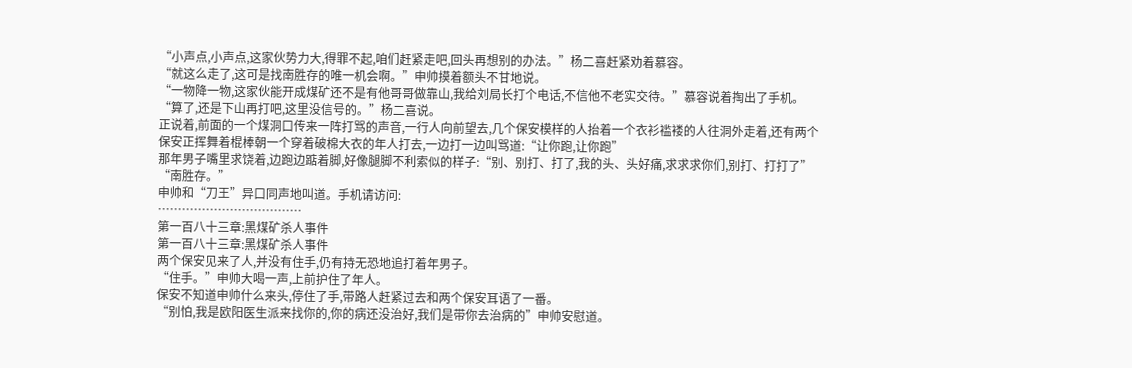“小声点,小声点,这家伙势力大,得罪不起,咱们赶紧走吧,回头再想别的办法。”杨二喜赶紧劝着慕容。
“就这么走了,这可是找南胜存的唯一机会啊。”申帅摸着额头不甘地说。
“一物降一物,这家伙能开成煤矿还不是有他哥哥做靠山,我给刘局长打个电话,不信他不老实交待。”慕容说着掏出了手机。
“算了,还是下山再打吧,这里没信号的。”杨二喜说。
正说着,前面的一个煤洞口传来一阵打骂的声音,一行人向前望去,几个保安模样的人抬着一个衣衫褴褛的人往洞外走着,还有两个保安正挥舞着棍棒朝一个穿着破棉大衣的年人打去,一边打一边叫骂道:“让你跑,让你跑”
那年男子嘴里求饶着,边跑边踮着脚,好像腿脚不利索似的样子:“别、别打、打了,我的头、头好痛,求求求你们,别打、打打了”
“南胜存。”
申帅和“刀王”异口同声地叫道。手机请访问:
………………………………
第一百八十三章:黑煤矿杀人事件
第一百八十三章:黑煤矿杀人事件
两个保安见来了人,并没有住手,仍有持无恐地追打着年男子。
“住手。”申帅大喝一声,上前护住了年人。
保安不知道申帅什么来头,停住了手,带路人赶紧过去和两个保安耳语了一番。
“别怕,我是欧阳医生派来找你的,你的病还没治好,我们是带你去治病的”申帅安慰道。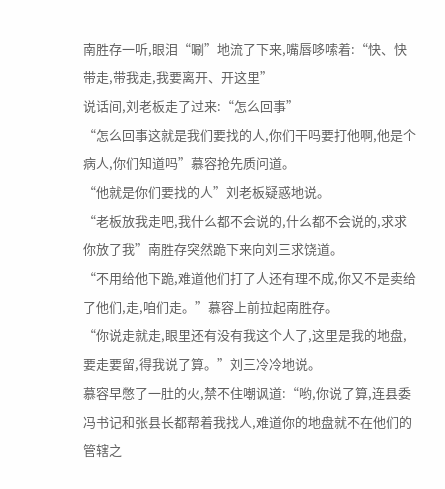南胜存一听,眼泪“唰”地流了下来,嘴唇哆嗦着:“快、快带走,带我走,我要离开、开这里”
说话间,刘老板走了过来:“怎么回事”
“怎么回事这就是我们要找的人,你们干吗要打他啊,他是个病人,你们知道吗”慕容抢先质问道。
“他就是你们要找的人”刘老板疑惑地说。
“老板放我走吧,我什么都不会说的,什么都不会说的,求求你放了我”南胜存突然跪下来向刘三求饶道。
“不用给他下跪,难道他们打了人还有理不成,你又不是卖给了他们,走,咱们走。”慕容上前拉起南胜存。
“你说走就走,眼里还有没有我这个人了,这里是我的地盘,要走要留,得我说了算。”刘三冷冷地说。
慕容早憋了一肚的火,禁不住嘲讽道:“哟,你说了算,连县委冯书记和张县长都帮着我找人,难道你的地盘就不在他们的管辖之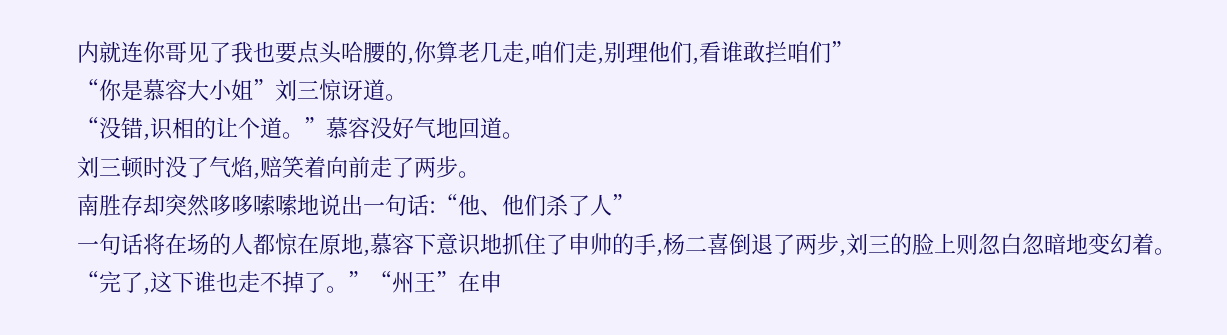内就连你哥见了我也要点头哈腰的,你算老几走,咱们走,别理他们,看谁敢拦咱们”
“你是慕容大小姐”刘三惊讶道。
“没错,识相的让个道。”慕容没好气地回道。
刘三顿时没了气焰,赔笑着向前走了两步。
南胜存却突然哆哆嗦嗦地说出一句话:“他、他们杀了人”
一句话将在场的人都惊在原地,慕容下意识地抓住了申帅的手,杨二喜倒退了两步,刘三的脸上则忽白忽暗地变幻着。
“完了,这下谁也走不掉了。”“州王”在申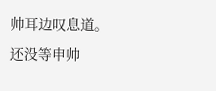帅耳边叹息道。
还没等申帅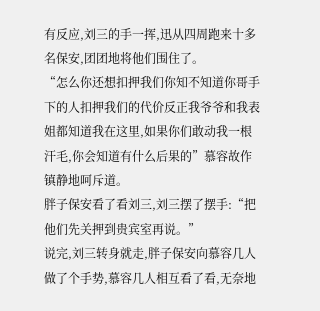有反应,刘三的手一挥,迅从四周跑来十多名保安,团团地将他们围住了。
“怎么你还想扣押我们你知不知道你哥手下的人扣押我们的代价反正我爷爷和我表姐都知道我在这里,如果你们敢动我一根汗毛,你会知道有什么后果的”慕容故作镇静地呵斥道。
胖子保安看了看刘三,刘三摆了摆手:“把他们先关押到贵宾室再说。”
说完,刘三转身就走,胖子保安向慕容几人做了个手势,慕容几人相互看了看,无奈地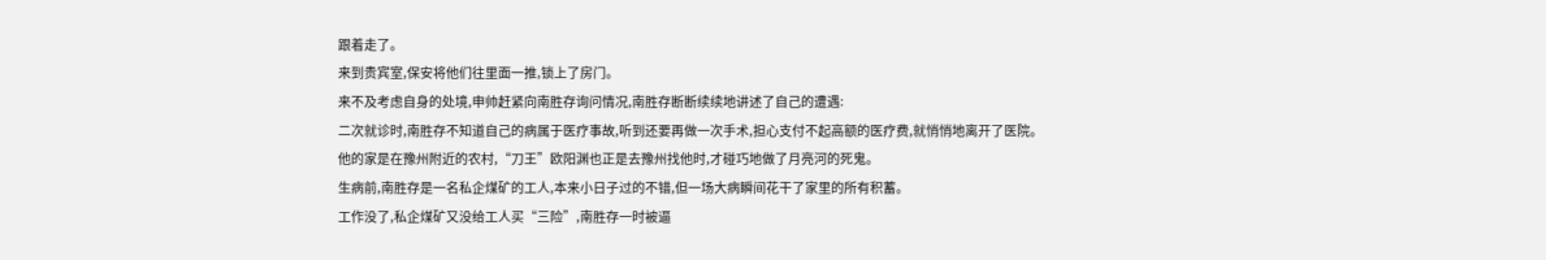跟着走了。
来到贵宾室,保安将他们往里面一推,锁上了房门。
来不及考虑自身的处境,申帅赶紧向南胜存询问情况,南胜存断断续续地讲述了自己的遭遇:
二次就诊时,南胜存不知道自己的病属于医疗事故,听到还要再做一次手术,担心支付不起高额的医疗费,就悄悄地离开了医院。
他的家是在豫州附近的农村,“刀王”欧阳渊也正是去豫州找他时,才碰巧地做了月亮河的死鬼。
生病前,南胜存是一名私企煤矿的工人,本来小日子过的不错,但一场大病瞬间花干了家里的所有积蓄。
工作没了,私企煤矿又没给工人买“三险”,南胜存一时被逼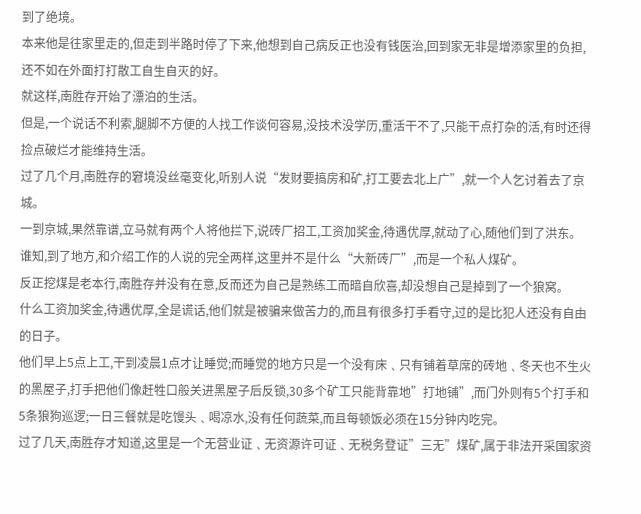到了绝境。
本来他是往家里走的,但走到半路时停了下来,他想到自己病反正也没有钱医治,回到家无非是增添家里的负担,还不如在外面打打散工自生自灭的好。
就这样,南胜存开始了漂泊的生活。
但是,一个说话不利索,腿脚不方便的人找工作谈何容易,没技术没学历,重活干不了,只能干点打杂的活,有时还得捡点破烂才能维持生活。
过了几个月,南胜存的窘境没丝毫变化,听别人说“发财要搞房和矿,打工要去北上广”,就一个人乞讨着去了京城。
一到京城,果然靠谱,立马就有两个人将他拦下,说砖厂招工,工资加奖金,待遇优厚,就动了心,随他们到了洪东。
谁知,到了地方,和介绍工作的人说的完全两样,这里并不是什么“大新砖厂”,而是一个私人煤矿。
反正挖煤是老本行,南胜存并没有在意,反而还为自己是熟练工而暗自欣喜,却没想自己是掉到了一个狼窝。
什么工资加奖金,待遇优厚,全是谎话,他们就是被骗来做苦力的,而且有很多打手看守,过的是比犯人还没有自由的日子。
他们早上5点上工,干到凌晨1点才让睡觉;而睡觉的地方只是一个没有床﹑只有铺着草席的砖地﹑冬天也不生火的黑屋子,打手把他们像赶牲口般关进黑屋子后反锁,30多个矿工只能背靠地”打地铺”,而门外则有5个打手和5条狼狗巡逻;一日三餐就是吃馒头﹑喝凉水,没有任何蔬菜,而且每顿饭必须在15分钟内吃完。
过了几天,南胜存才知道,这里是一个无营业证﹑无资源许可证﹑无税务登证”三无”煤矿,属于非法开采国家资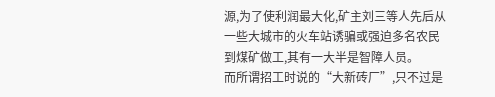源,为了使利润最大化,矿主刘三等人先后从一些大城市的火车站诱骗或强迫多名农民到煤矿做工,其有一大半是智障人员。
而所谓招工时说的“大新砖厂”,只不过是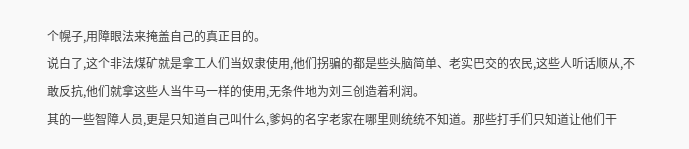个幌子,用障眼法来掩盖自己的真正目的。
说白了,这个非法煤矿就是拿工人们当奴隶使用,他们拐骗的都是些头脑简单、老实巴交的农民,这些人听话顺从,不敢反抗,他们就拿这些人当牛马一样的使用,无条件地为刘三创造着利润。
其的一些智障人员,更是只知道自己叫什么,爹妈的名字老家在哪里则统统不知道。那些打手们只知道让他们干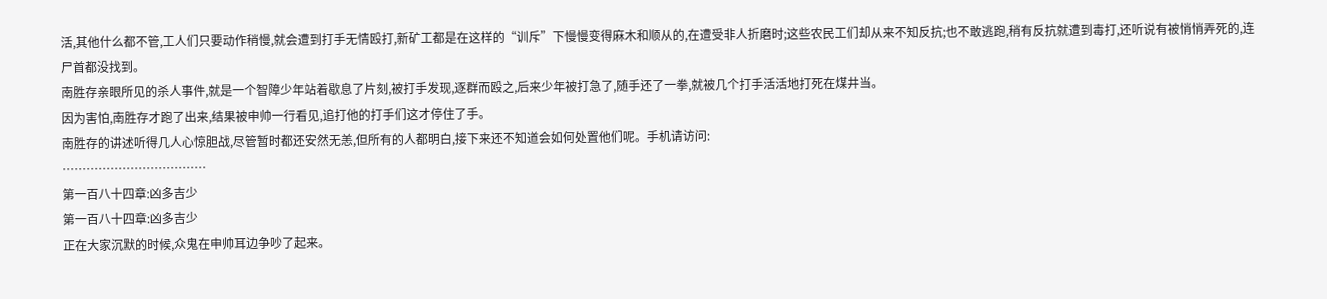活,其他什么都不管,工人们只要动作稍慢,就会遭到打手无情殴打,新矿工都是在这样的“训斥”下慢慢变得麻木和顺从的,在遭受非人折磨时;这些农民工们却从来不知反抗;也不敢逃跑,稍有反抗就遭到毒打,还听说有被悄悄弄死的,连尸首都没找到。
南胜存亲眼所见的杀人事件,就是一个智障少年站着歇息了片刻,被打手发现,逐群而殴之,后来少年被打急了,随手还了一拳,就被几个打手活活地打死在煤井当。
因为害怕,南胜存才跑了出来,结果被申帅一行看见,追打他的打手们这才停住了手。
南胜存的讲述听得几人心惊胆战,尽管暂时都还安然无恙,但所有的人都明白,接下来还不知道会如何处置他们呢。手机请访问:
………………………………
第一百八十四章:凶多吉少
第一百八十四章:凶多吉少
正在大家沉默的时候,众鬼在申帅耳边争吵了起来。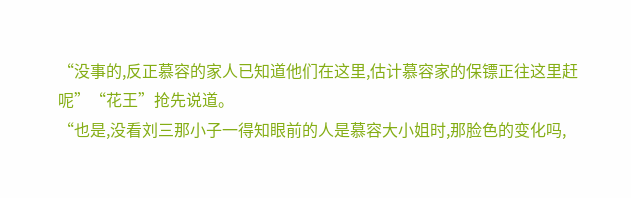“没事的,反正慕容的家人已知道他们在这里,估计慕容家的保镖正往这里赶呢”“花王”抢先说道。
“也是,没看刘三那小子一得知眼前的人是慕容大小姐时,那脸色的变化吗,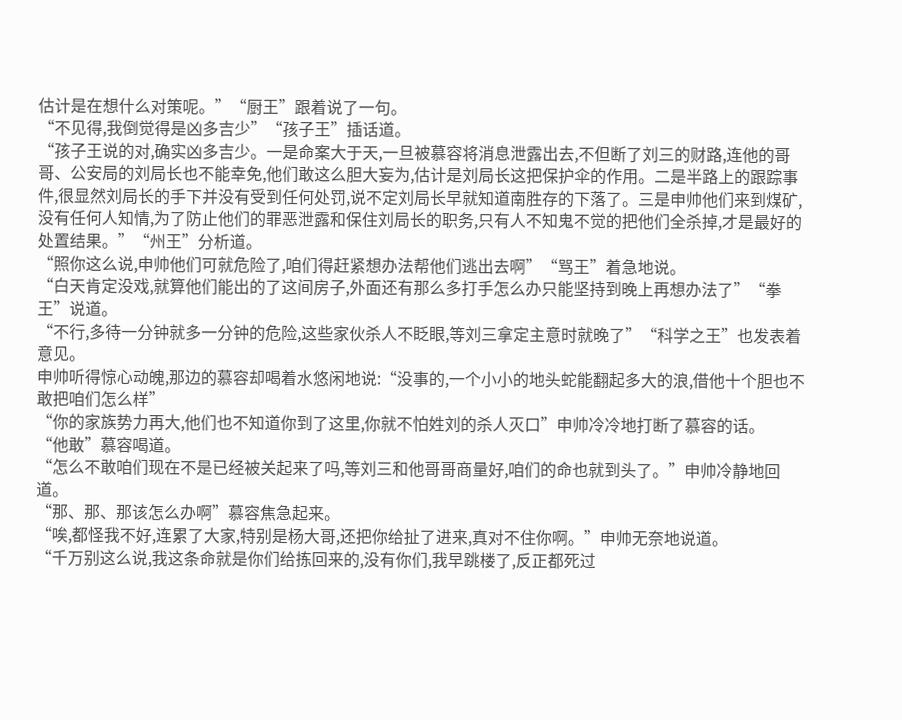估计是在想什么对策呢。”“厨王”跟着说了一句。
“不见得,我倒觉得是凶多吉少”“孩子王”插话道。
“孩子王说的对,确实凶多吉少。一是命案大于天,一旦被慕容将消息泄露出去,不但断了刘三的财路,连他的哥哥、公安局的刘局长也不能幸免,他们敢这么胆大妄为,估计是刘局长这把保护伞的作用。二是半路上的跟踪事件,很显然刘局长的手下并没有受到任何处罚,说不定刘局长早就知道南胜存的下落了。三是申帅他们来到煤矿,没有任何人知情,为了防止他们的罪恶泄露和保住刘局长的职务,只有人不知鬼不觉的把他们全杀掉,才是最好的处置结果。”“州王”分析道。
“照你这么说,申帅他们可就危险了,咱们得赶紧想办法帮他们逃出去啊”“骂王”着急地说。
“白天肯定没戏,就算他们能出的了这间房子,外面还有那么多打手怎么办只能坚持到晚上再想办法了”“拳王”说道。
“不行,多待一分钟就多一分钟的危险,这些家伙杀人不眨眼,等刘三拿定主意时就晚了”“科学之王”也发表着意见。
申帅听得惊心动魄,那边的慕容却喝着水悠闲地说:“没事的,一个小小的地头蛇能翻起多大的浪,借他十个胆也不敢把咱们怎么样”
“你的家族势力再大,他们也不知道你到了这里,你就不怕姓刘的杀人灭口”申帅冷冷地打断了慕容的话。
“他敢”慕容喝道。
“怎么不敢咱们现在不是已经被关起来了吗,等刘三和他哥哥商量好,咱们的命也就到头了。”申帅冷静地回道。
“那、那、那该怎么办啊”慕容焦急起来。
“唉,都怪我不好,连累了大家,特别是杨大哥,还把你给扯了进来,真对不住你啊。”申帅无奈地说道。
“千万别这么说,我这条命就是你们给拣回来的,没有你们,我早跳楼了,反正都死过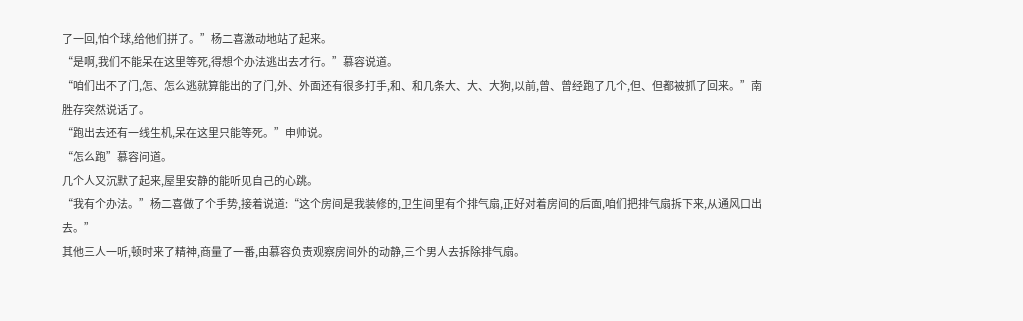了一回,怕个球,给他们拼了。”杨二喜激动地站了起来。
“是啊,我们不能呆在这里等死,得想个办法逃出去才行。”慕容说道。
“咱们出不了门,怎、怎么逃就算能出的了门,外、外面还有很多打手,和、和几条大、大、大狗,以前,曾、曾经跑了几个,但、但都被抓了回来。”南胜存突然说话了。
“跑出去还有一线生机,呆在这里只能等死。”申帅说。
“怎么跑”慕容问道。
几个人又沉默了起来,屋里安静的能听见自己的心跳。
“我有个办法。”杨二喜做了个手势,接着说道:“这个房间是我装修的,卫生间里有个排气扇,正好对着房间的后面,咱们把排气扇拆下来,从通风口出去。”
其他三人一听,顿时来了精神,商量了一番,由慕容负责观察房间外的动静,三个男人去拆除排气扇。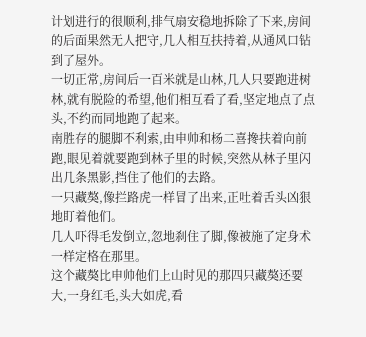计划进行的很顺利,排气扇安稳地拆除了下来,房间的后面果然无人把守,几人相互扶持着,从通风口钻到了屋外。
一切正常,房间后一百米就是山林,几人只要跑进树林,就有脱险的希望,他们相互看了看,坚定地点了点头,不约而同地跑了起来。
南胜存的腿脚不利索,由申帅和杨二喜搀扶着向前跑,眼见着就要跑到林子里的时候,突然从林子里闪出几条黑影,挡住了他们的去路。
一只藏獒,像拦路虎一样冒了出来,正吐着舌头凶狠地盯着他们。
几人吓得毛发倒立,忽地刹住了脚,像被施了定身术一样定格在那里。
这个藏獒比申帅他们上山时见的那四只藏獒还要大,一身红毛,头大如虎,看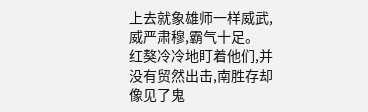上去就象雄师一样威武,威严肃穆,霸气十足。
红獒冷冷地盯着他们,并没有贸然出击,南胜存却像见了鬼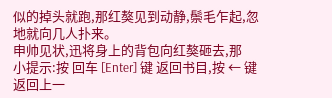似的掉头就跑,那红獒见到动静,鬃毛乍起,忽地就向几人扑来。
申帅见状,迅将身上的背包向红獒砸去,那
小提示:按 回车 [Enter] 键 返回书目,按 ← 键 返回上一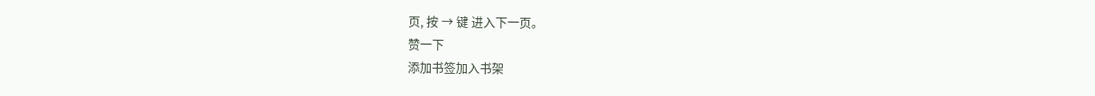页, 按 → 键 进入下一页。
赞一下
添加书签加入书架